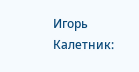Игорь Калетник: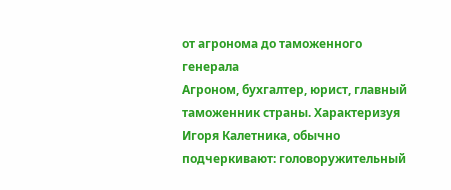от агронома до таможенного генерала
Агроном, бухгалтер, юрист, главный таможенник страны. Характеризуя Игоря Калетника, обычно подчеркивают: головоружительный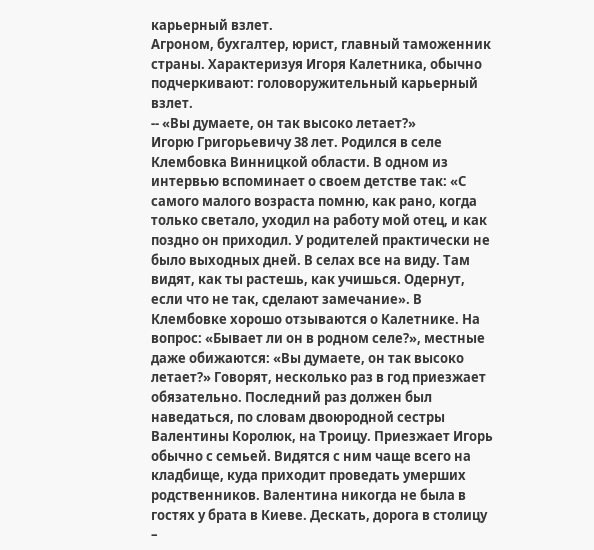карьерный взлет.
Агроном, бухгалтер, юрист, главный таможенник страны. Характеризуя Игоря Калетника, обычно подчеркивают: головоружительный карьерный взлет.
-- «Вы думаете, он так высоко летает?»
Игорю Григорьевичу 38 лет. Родился в селе Клембовка Винницкой области. В одном из интервью вспоминает о своем детстве так: «С самого малого возраста помню, как рано, когда только светало, уходил на работу мой отец, и как поздно он приходил. У родителей практически не было выходных дней. В селах все на виду. Там видят, как ты растешь, как учишься. Одернут, если что не так, сделают замечание». В Клембовке хорошо отзываются о Калетнике. На вопрос: «Бывает ли он в родном селе?», местные даже обижаются: «Вы думаете, он так высоко летает?» Говорят, несколько раз в год приезжает обязательно. Последний раз должен был наведаться, по словам двоюродной сестры Валентины Королюк, на Троицу. Приезжает Игорь обычно с семьей. Видятся с ним чаще всего на кладбище, куда приходит проведать умерших родственников. Валентина никогда не была в гостях у брата в Киеве. Дескать, дорога в столицу –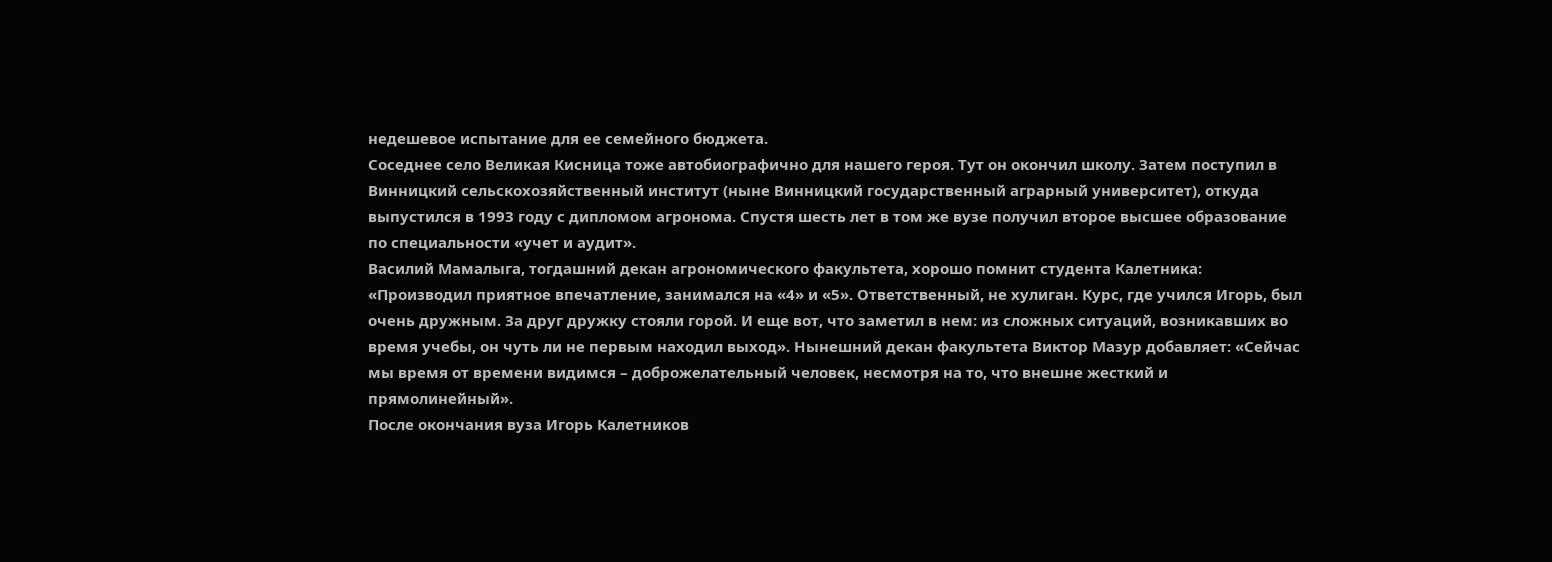недешевое испытание для ее семейного бюджета.
Соседнее село Великая Кисница тоже автобиографично для нашего героя. Тут он окончил школу. Затем поступил в Винницкий сельскохозяйственный институт (ныне Винницкий государственный аграрный университет), откуда выпустился в 1993 году с дипломом агронома. Спустя шесть лет в том же вузе получил второе высшее образование по специальности «учет и аудит».
Василий Мамалыга, тогдашний декан агрономического факультета, хорошо помнит студента Калетника: «Производил приятное впечатление, занимался на «4» и «5». Ответственный, не хулиган. Курс, где учился Игорь, был очень дружным. За друг дружку стояли горой. И еще вот, что заметил в нем: из сложных ситуаций, возникавших во время учебы, он чуть ли не первым находил выход». Нынешний декан факультета Виктор Мазур добавляет: «Сейчас мы время от времени видимся – доброжелательный человек, несмотря на то, что внешне жесткий и прямолинейный».
После окончания вуза Игорь Калетников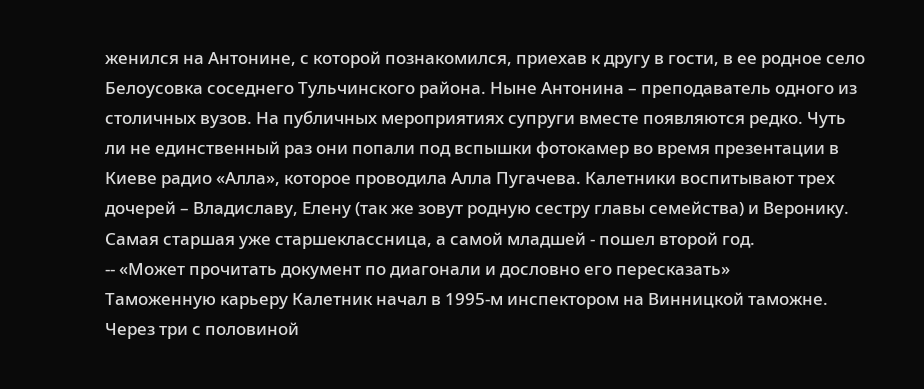женился на Антонине, с которой познакомился, приехав к другу в гости, в ее родное село Белоусовка соседнего Тульчинского района. Ныне Антонина – преподаватель одного из столичных вузов. На публичных мероприятиях супруги вместе появляются редко. Чуть ли не единственный раз они попали под вспышки фотокамер во время презентации в Киеве радио «Алла», которое проводила Алла Пугачева. Калетники воспитывают трех дочерей – Владиславу, Елену (так же зовут родную сестру главы семейства) и Веронику. Самая старшая уже старшеклассница, а самой младшей - пошел второй год.
-- «Может прочитать документ по диагонали и дословно его пересказать»
Таможенную карьеру Калетник начал в 1995-м инспектором на Винницкой таможне. Через три с половиной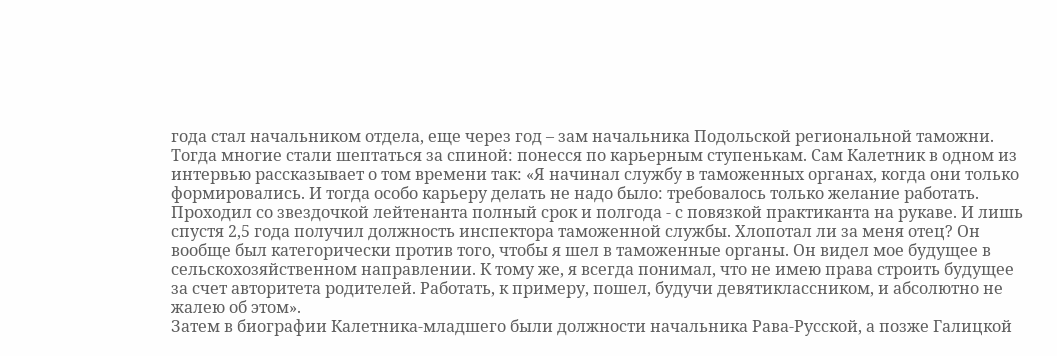года стал начальником отдела, еще через год – зам начальника Подольской региональной таможни. Тогда многие стали шептаться за спиной: понесся по карьерным ступенькам. Сам Калетник в одном из интервью рассказывает о том времени так: «Я начинал службу в таможенных органах, когда они только формировались. И тогда особо карьеру делать не надо было: требовалось только желание работать. Проходил со звездочкой лейтенанта полный срок и полгода - с повязкой практиканта на рукаве. И лишь спустя 2,5 года получил должность инспектора таможенной службы. Хлопотал ли за меня отец? Он вообще был категорически против того, чтобы я шел в таможенные органы. Он видел мое будущее в сельскохозяйственном направлении. К тому же, я всегда понимал, что не имею права строить будущее за счет авторитета родителей. Работать, к примеру, пошел, будучи девятиклассником, и абсолютно не жалею об этом».
Затем в биографии Калетника-младшего были должности начальника Рава-Русской, а позже Галицкой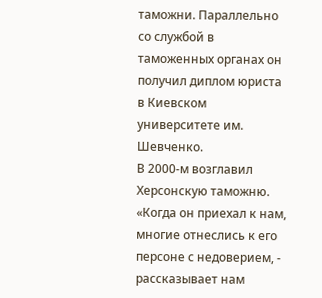таможни. Параллельно со службой в таможенных органах он получил диплом юриста в Киевском университете им. Шевченко.
В 2000-м возглавил Херсонскую таможню.
«Когда он приехал к нам, многие отнеслись к его персоне с недоверием, - рассказывает нам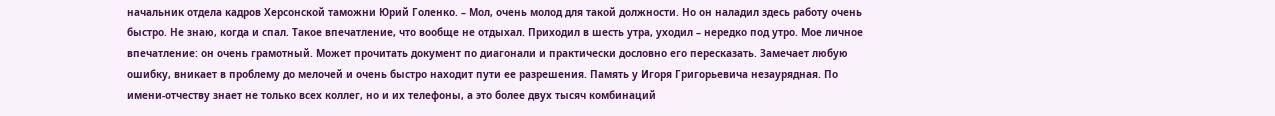начальник отдела кадров Херсонской таможни Юрий Голенко. – Мол, очень молод для такой должности. Но он наладил здесь работу очень быстро. Не знаю, когда и спал. Такое впечатление, что вообще не отдыхал. Приходил в шесть утра, уходил – нередко под утро. Мое личное впечатление: он очень грамотный. Может прочитать документ по диагонали и практически дословно его пересказать. Замечает любую ошибку, вникает в проблему до мелочей и очень быстро находит пути ее разрешения. Память у Игоря Григорьевича незаурядная. По имени-отчеству знает не только всех коллег, но и их телефоны, а это более двух тысяч комбинаций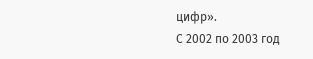цифр».
С 2002 по 2003 год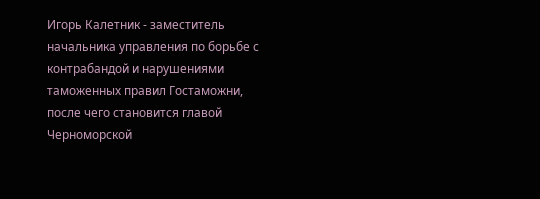Игорь Калетник - заместитель начальника управления по борьбе с контрабандой и нарушениями таможенных правил Гостаможни, после чего становится главой Черноморской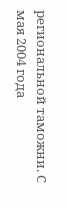региональной таможни. С мая 2004 года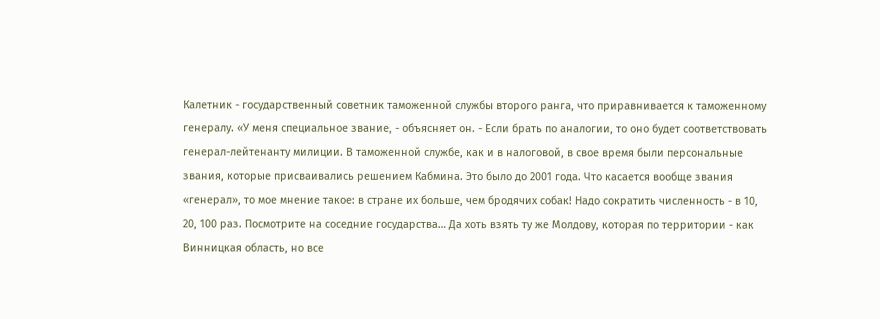Калетник - государственный советник таможенной службы второго ранга, что приравнивается к таможенному генералу. «У меня специальное звание, - объясняет он. - Если брать по аналогии, то оно будет соответствовать генерал-лейтенанту милиции. В таможенной службе, как и в налоговой, в свое время были персональные звания, которые присваивались решением Кабмина. Это было до 2001 года. Что касается вообще звания «генерал», то мое мнение такое: в стране их больше, чем бродячих собак! Надо сократить численность - в 10, 20, 100 раз. Посмотрите на соседние государства… Да хоть взять ту же Молдову, которая по территории - как Винницкая область, но все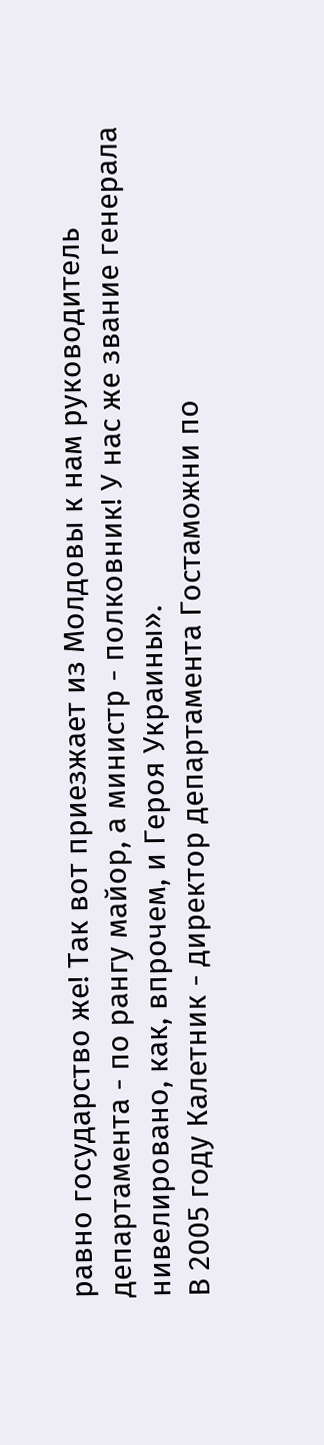равно государство же! Так вот приезжает из Молдовы к нам руководитель департамента - по рангу майор, а министр - полковник! У нас же звание генерала нивелировано, как, впрочем, и Героя Украины».
В 2005 году Калетник - директор департамента Гостаможни по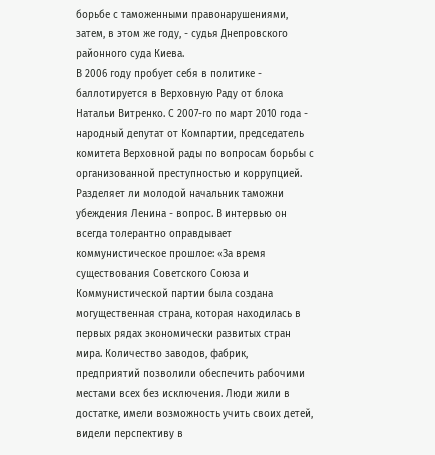борьбе с таможенными правонарушениями, затем, в этом же году, - судья Днепровского районного суда Киева.
В 2006 году пробует себя в политике - баллотируется в Верховную Раду от блока Натальи Витренко. С 2007-го по март 2010 года - народный депутат от Компартии, председатель комитета Верховной рады по вопросам борьбы с организованной преступностью и коррупцией. Разделяет ли молодой начальник таможни убеждения Ленина - вопрос. В интервью он всегда толерантно оправдывает коммунистическое прошлое: «За время существования Советского Союза и Коммунистической партии была создана могущественная страна, которая находилась в первых рядах экономически развитых стран мира. Количество заводов, фабрик, предприятий позволили обеспечить рабочими местами всех без исключения. Люди жили в достатке, имели возможность учить своих детей, видели перспективу в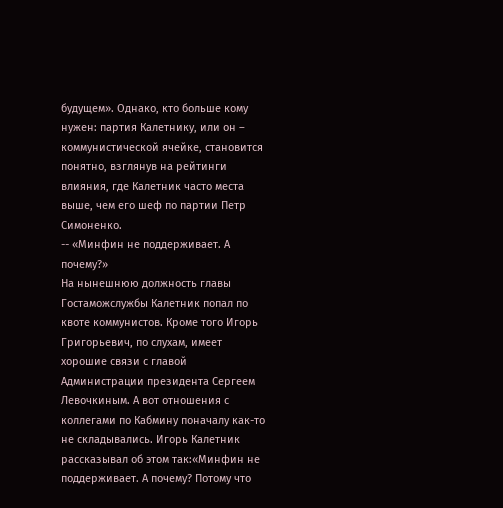будущем». Однако, кто больше кому нужен: партия Калетнику, или он – коммунистической ячейке, становится понятно, взглянув на рейтинги влияния, где Калетник часто места выше, чем его шеф по партии Петр Симоненко.
-- «Минфин не поддерживает. А почему?»
На нынешнюю должность главы Гостаможслужбы Калетник попал по квоте коммунистов. Кроме того Игорь Григорьевич, по слухам, имеет хорошие связи с главой Администрации президента Сергеем Левочкиным. А вот отношения с коллегами по Кабмину поначалу как-то не складывались. Игорь Калетник рассказывал об этом так:«Минфин не поддерживает. А почему? Потому что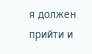я должен прийти и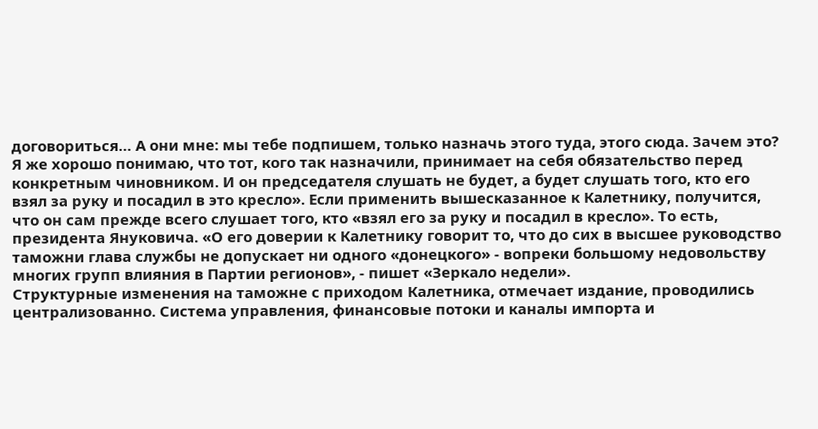договориться… А они мне: мы тебе подпишем, только назначь этого туда, этого сюда. Зачем это? Я же хорошо понимаю, что тот, кого так назначили, принимает на себя обязательство перед конкретным чиновником. И он председателя слушать не будет, а будет слушать того, кто его взял за руку и посадил в это кресло». Если применить вышесказанное к Калетнику, получится, что он сам прежде всего слушает того, кто «взял его за руку и посадил в кресло». То есть, президента Януковича. «О его доверии к Калетнику говорит то, что до сих в высшее руководство таможни глава службы не допускает ни одного «донецкого» - вопреки большому недовольству многих групп влияния в Партии регионов», - пишет «Зеркало недели».
Структурные изменения на таможне с приходом Калетника, отмечает издание, проводились централизованно. Система управления, финансовые потоки и каналы импорта и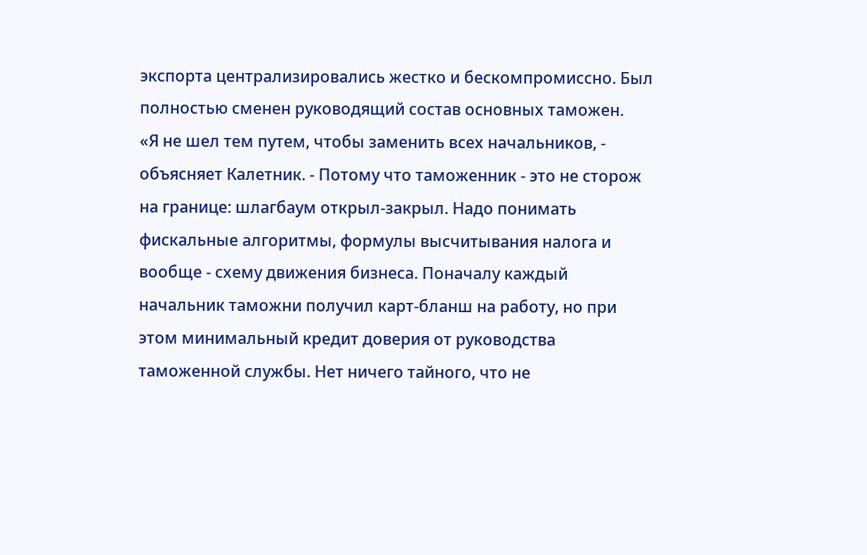экспорта централизировались жестко и бескомпромиссно. Был полностью сменен руководящий состав основных таможен.
«Я не шел тем путем, чтобы заменить всех начальников, - объясняет Калетник. - Потому что таможенник - это не сторож на границе: шлагбаум открыл-закрыл. Надо понимать фискальные алгоритмы, формулы высчитывания налога и вообще - схему движения бизнеса. Поначалу каждый начальник таможни получил карт-бланш на работу, но при этом минимальный кредит доверия от руководства таможенной службы. Нет ничего тайного, что не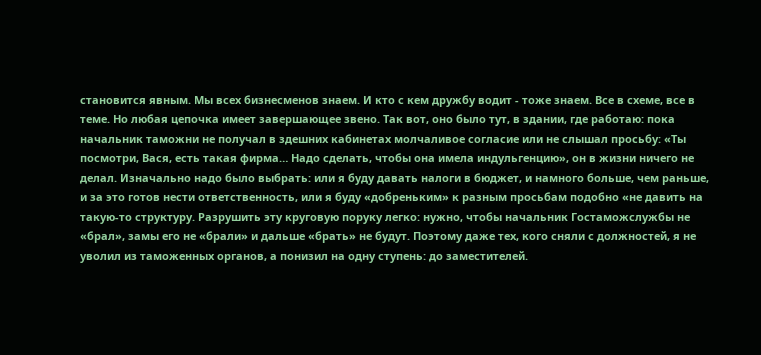становится явным. Мы всех бизнесменов знаем. И кто с кем дружбу водит - тоже знаем. Все в схеме, все в теме. Но любая цепочка имеет завершающее звено. Так вот, оно было тут, в здании, где работаю: пока начальник таможни не получал в здешних кабинетах молчаливое согласие или не слышал просьбу: «Ты посмотри, Вася, есть такая фирма… Надо сделать, чтобы она имела индульгенцию», он в жизни ничего не делал. Изначально надо было выбрать: или я буду давать налоги в бюджет, и намного больше, чем раньше, и за это готов нести ответственность, или я буду «добреньким» к разным просьбам подобно «не давить на такую-то структуру. Разрушить эту круговую поруку легко: нужно, чтобы начальник Гостаможслужбы не «брал», замы его не «брали» и дальше «брать» не будут. Поэтому даже тех, кого сняли с должностей, я не уволил из таможенных органов, а понизил на одну ступень: до заместителей.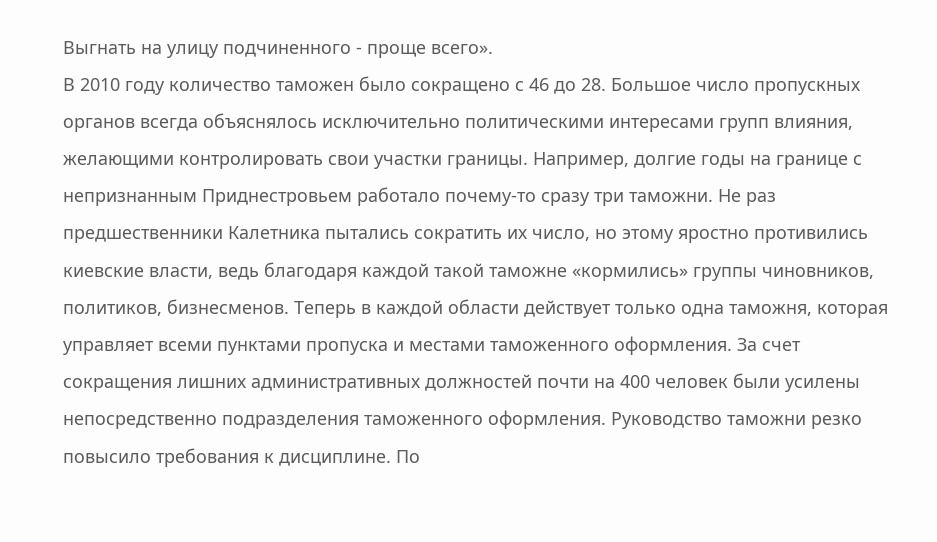Выгнать на улицу подчиненного - проще всего».
В 2010 году количество таможен было сокращено с 46 до 28. Большое число пропускных органов всегда объяснялось исключительно политическими интересами групп влияния, желающими контролировать свои участки границы. Например, долгие годы на границе с непризнанным Приднестровьем работало почему-то сразу три таможни. Не раз предшественники Калетника пытались сократить их число, но этому яростно противились киевские власти, ведь благодаря каждой такой таможне «кормились» группы чиновников, политиков, бизнесменов. Теперь в каждой области действует только одна таможня, которая управляет всеми пунктами пропуска и местами таможенного оформления. За счет сокращения лишних административных должностей почти на 400 человек были усилены непосредственно подразделения таможенного оформления. Руководство таможни резко повысило требования к дисциплине. По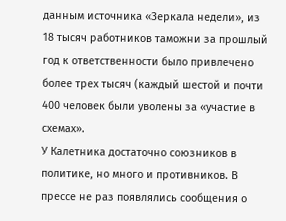данным источника «Зеркала недели», из 18 тысяч работников таможни за прошлый год к ответственности было привлечено более трех тысяч (каждый шестой и почти 400 человек были уволены за «участие в схемах».
У Калетника достаточно союзников в политике, но много и противников. В прессе не раз появлялись сообщения о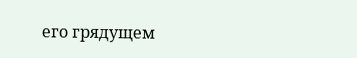его грядущем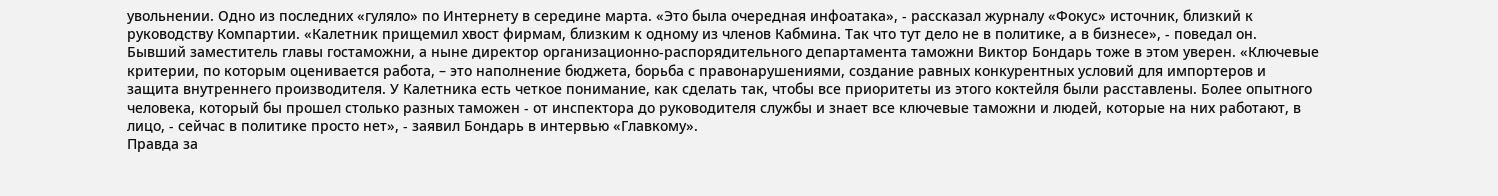увольнении. Одно из последних «гуляло» по Интернету в середине марта. «Это была очередная инфоатака», - рассказал журналу «Фокус» источник, близкий к руководству Компартии. «Калетник прищемил хвост фирмам, близким к одному из членов Кабмина. Так что тут дело не в политике, а в бизнесе», - поведал он.
Бывший заместитель главы гостаможни, а ныне директор организационно-распорядительного департамента таможни Виктор Бондарь тоже в этом уверен. «Ключевые критерии, по которым оценивается работа, – это наполнение бюджета, борьба с правонарушениями, создание равных конкурентных условий для импортеров и защита внутреннего производителя. У Калетника есть четкое понимание, как сделать так, чтобы все приоритеты из этого коктейля были расставлены. Более опытного человека, который бы прошел столько разных таможен - от инспектора до руководителя службы и знает все ключевые таможни и людей, которые на них работают, в лицо, - сейчас в политике просто нет», - заявил Бондарь в интервью «Главкому».
Правда за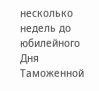несколько недель до юбилейного Дня Таможенной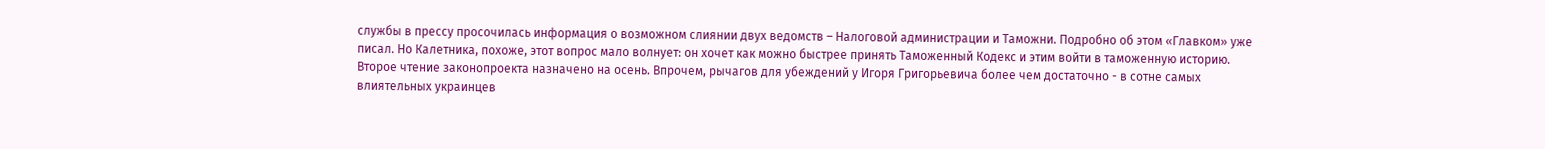службы в прессу просочилась информация о возможном слиянии двух ведомств – Налоговой администрации и Таможни. Подробно об этом «Главком» уже писал. Но Калетника, похоже, этот вопрос мало волнует: он хочет как можно быстрее принять Таможенный Кодекс и этим войти в таможенную историю. Второе чтение законопроекта назначено на осень. Впрочем, рычагов для убеждений у Игоря Григорьевича более чем достаточно - в сотне самых влиятельных украинцев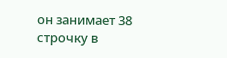он занимает 38 строчку в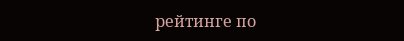рейтинге по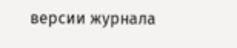версии журнала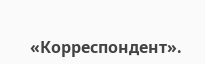«Корреспондент».